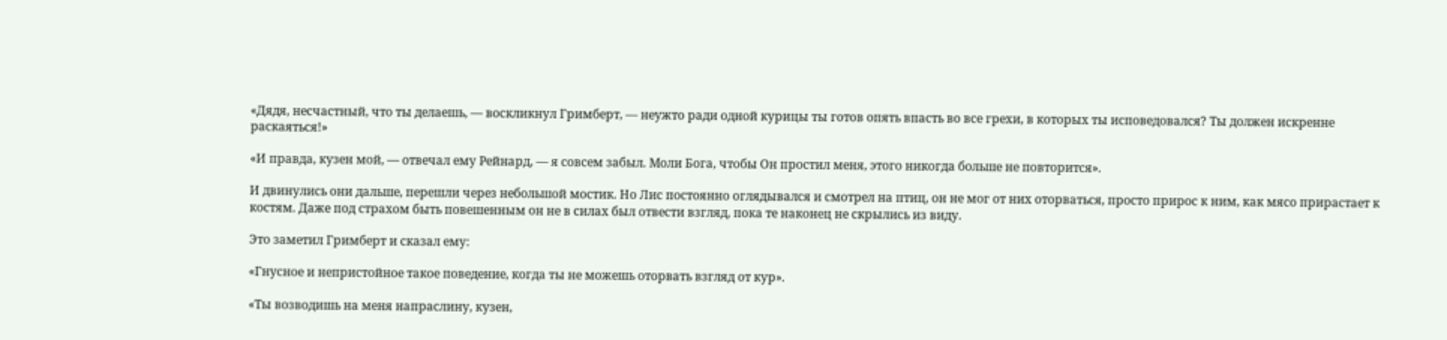«Дядя, несчастный, что ты делаешь, — воскликнул Гримберт, — неужто ради одной курицы ты готов опять впасть во все грехи, в которых ты исповедовался? Ты должен искренне раскаяться!»

«И правда, кузен мой, — отвечал ему Рейнард, — я совсем забыл. Моли Бога, чтобы Он простил меня, этого никогда больше не повторится».

И двинулись они дальше, перешли через небольшой мостик. Но Лис постоянно оглядывался и смотрел на птиц, он не мог от них оторваться, просто прирос к ним, как мясо прирастает к костям. Даже под страхом быть повешенным он не в силах был отвести взгляд, пока те наконец не скрылись из виду.

Это заметил Гримберт и сказал ему:

«Гнусное и непристойное такое поведение, когда ты не можешь оторвать взгляд от кур».

«Ты возводишь на меня напраслину, кузен,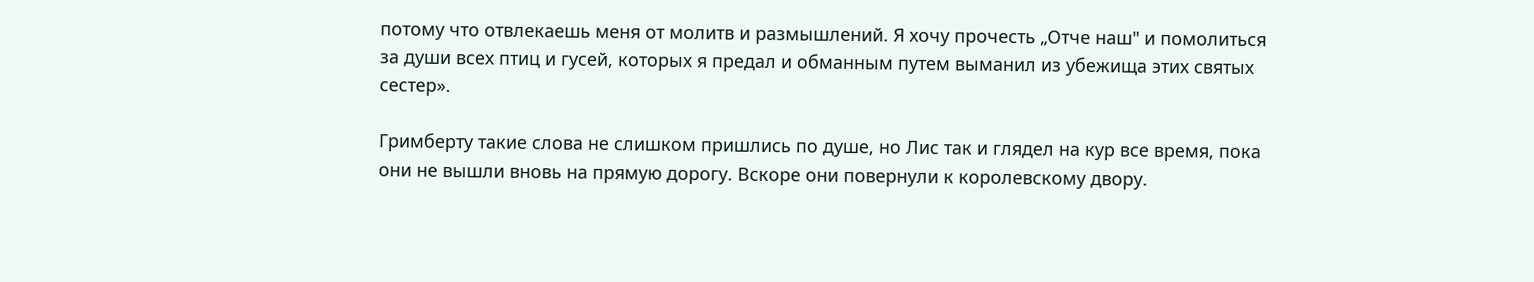потому что отвлекаешь меня от молитв и размышлений. Я хочу прочесть „Отче наш" и помолиться за души всех птиц и гусей, которых я предал и обманным путем выманил из убежища этих святых сестер».

Гримберту такие слова не слишком пришлись по душе, но Лис так и глядел на кур все время, пока они не вышли вновь на прямую дорогу. Вскоре они повернули к королевскому двору.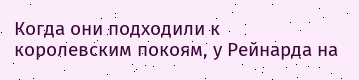Когда они подходили к королевским покоям, у Рейнарда на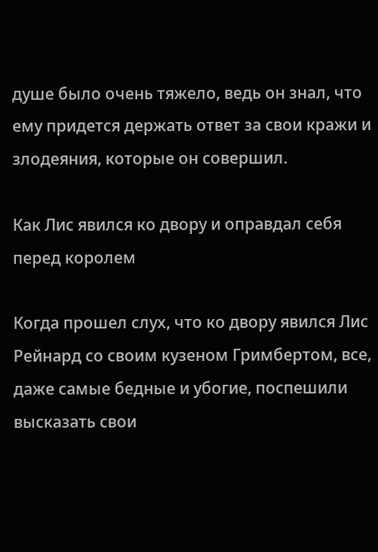душе было очень тяжело, ведь он знал, что ему придется держать ответ за свои кражи и злодеяния, которые он совершил.

Как Лис явился ко двору и оправдал себя перед королем

Когда прошел слух, что ко двору явился Лис Рейнард со своим кузеном Гримбертом, все, даже самые бедные и убогие, поспешили высказать свои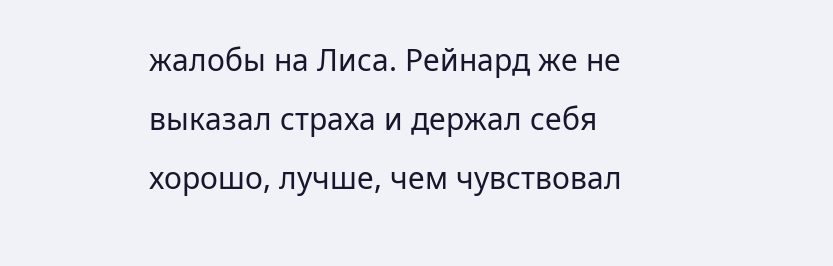жалобы на Лиса. Рейнард же не выказал страха и держал себя хорошо, лучше, чем чувствовал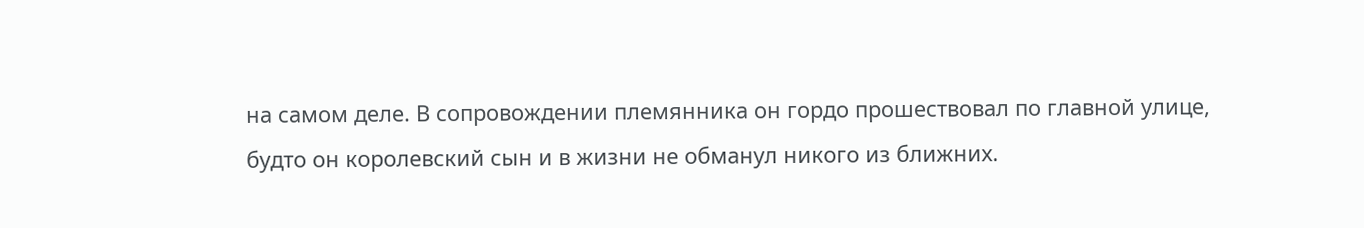на самом деле. В сопровождении племянника он гордо прошествовал по главной улице, будто он королевский сын и в жизни не обманул никого из ближних.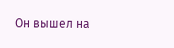Он вышел на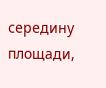середину площади,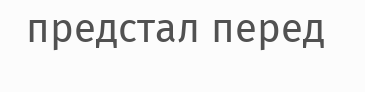предстал перед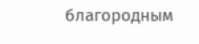благородным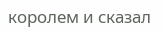королем и сказал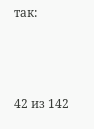так:



42 из 142